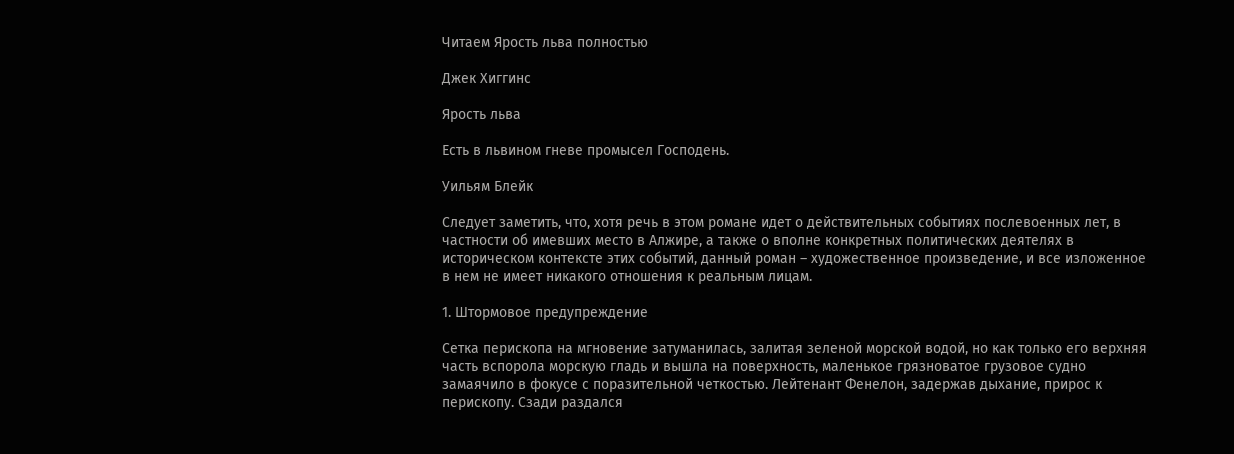Читаем Ярость льва полностью

Джек Хиггинс

Ярость льва

Есть в львином гневе промысел Господень.

Уильям Блейк

Следует заметить, что, хотя речь в этом романе идет о действительных событиях послевоенных лет, в частности об имевших место в Алжире, а также о вполне конкретных политических деятелях в историческом контексте этих событий, данный роман – художественное произведение, и все изложенное в нем не имеет никакого отношения к реальным лицам.

1. Штормовое предупреждение

Сетка перископа на мгновение затуманилась, залитая зеленой морской водой, но как только его верхняя часть вспорола морскую гладь и вышла на поверхность, маленькое грязноватое грузовое судно замаячило в фокусе с поразительной четкостью. Лейтенант Фенелон, задержав дыхание, прирос к перископу. Сзади раздался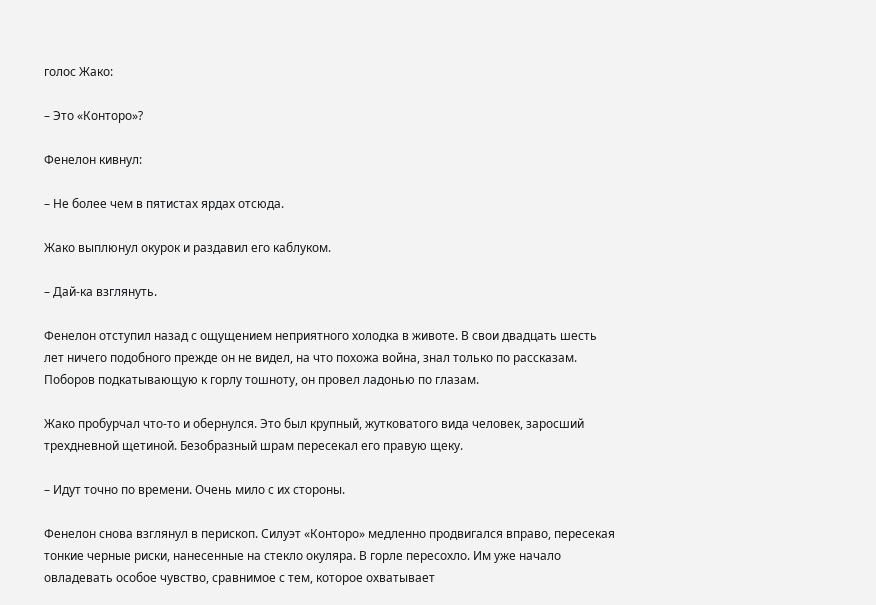голос Жако:

– Это «Конторо»?

Фенелон кивнул:

– Не более чем в пятистах ярдах отсюда.

Жако выплюнул окурок и раздавил его каблуком.

– Дай-ка взглянуть.

Фенелон отступил назад с ощущением неприятного холодка в животе. В свои двадцать шесть лет ничего подобного прежде он не видел, на что похожа война, знал только по рассказам. Поборов подкатывающую к горлу тошноту, он провел ладонью по глазам.

Жако пробурчал что-то и обернулся. Это был крупный, жутковатого вида человек, заросший трехдневной щетиной. Безобразный шрам пересекал его правую щеку.

– Идут точно по времени. Очень мило с их стороны.

Фенелон снова взглянул в перископ. Силуэт «Конторо» медленно продвигался вправо, пересекая тонкие черные риски, нанесенные на стекло окуляра. В горле пересохло. Им уже начало овладевать особое чувство, сравнимое с тем, которое охватывает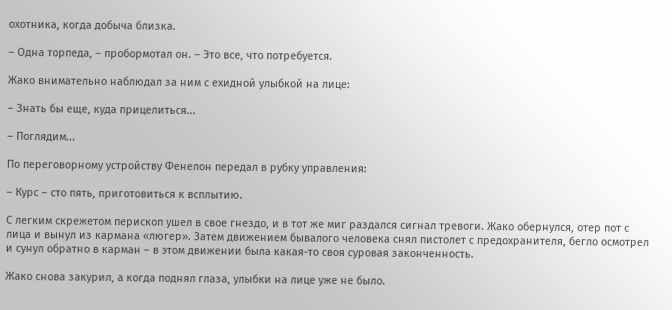охотника, когда добыча близка.

– Одна торпеда, – пробормотал он. – Это все, что потребуется.

Жако внимательно наблюдал за ним с ехидной улыбкой на лице:

– Знать бы еще, куда прицелиться...

– Поглядим...

По переговорному устройству Фенелон передал в рубку управления:

– Курс – сто пять, приготовиться к всплытию.

С легким скрежетом перископ ушел в свое гнездо, и в тот же миг раздался сигнал тревоги. Жако обернулся, отер пот с лица и вынул из кармана «люгер». Затем движением бывалого человека снял пистолет с предохранителя, бегло осмотрел и сунул обратно в карман – в этом движении была какая-то своя суровая законченность.

Жако снова закурил, а когда поднял глаза, улыбки на лице уже не было.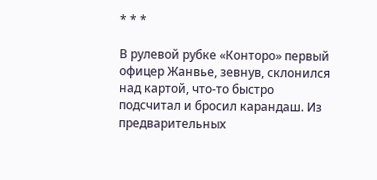* * *

В рулевой рубке «Конторо» первый офицер Жанвье, зевнув, склонился над картой, что-то быстро подсчитал и бросил карандаш. Из предварительных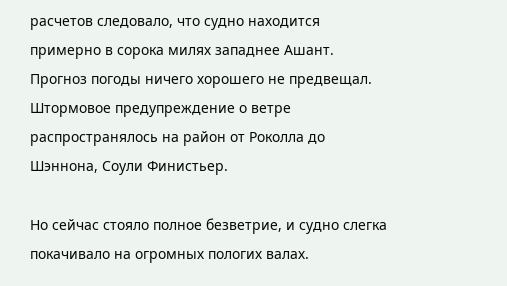расчетов следовало, что судно находится примерно в сорока милях западнее Ашант. Прогноз погоды ничего хорошего не предвещал. Штормовое предупреждение о ветре распространялось на район от Роколла до Шэннона, Соули Финистьер.

Но сейчас стояло полное безветрие, и судно слегка покачивало на огромных пологих валах.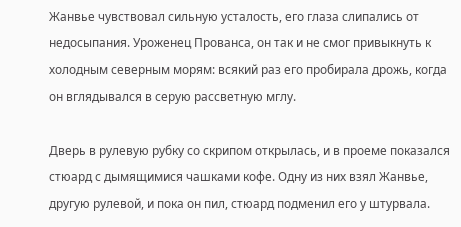Жанвье чувствовал сильную усталость, его глаза слипались от недосыпания. Уроженец Прованса, он так и не смог привыкнуть к холодным северным морям: всякий раз его пробирала дрожь, когда он вглядывался в серую рассветную мглу.

Дверь в рулевую рубку со скрипом открылась, и в проеме показался стюард с дымящимися чашками кофе. Одну из них взял Жанвье, другую рулевой, и пока он пил, стюард подменил его у штурвала.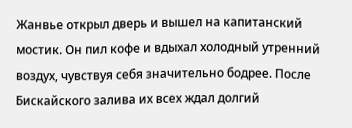Жанвье открыл дверь и вышел на капитанский мостик. Он пил кофе и вдыхал холодный утренний воздух, чувствуя себя значительно бодрее. После Бискайского залива их всех ждал долгий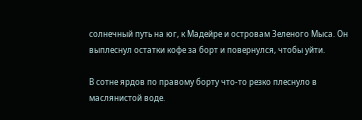солнечный путь на юг, к Мадейре и островам Зеленого Мыса. Он выплеснул остатки кофе за борт и повернулся, чтобы уйти.

В сотне ярдов по правому борту что-то резко плеснуло в маслянистой воде.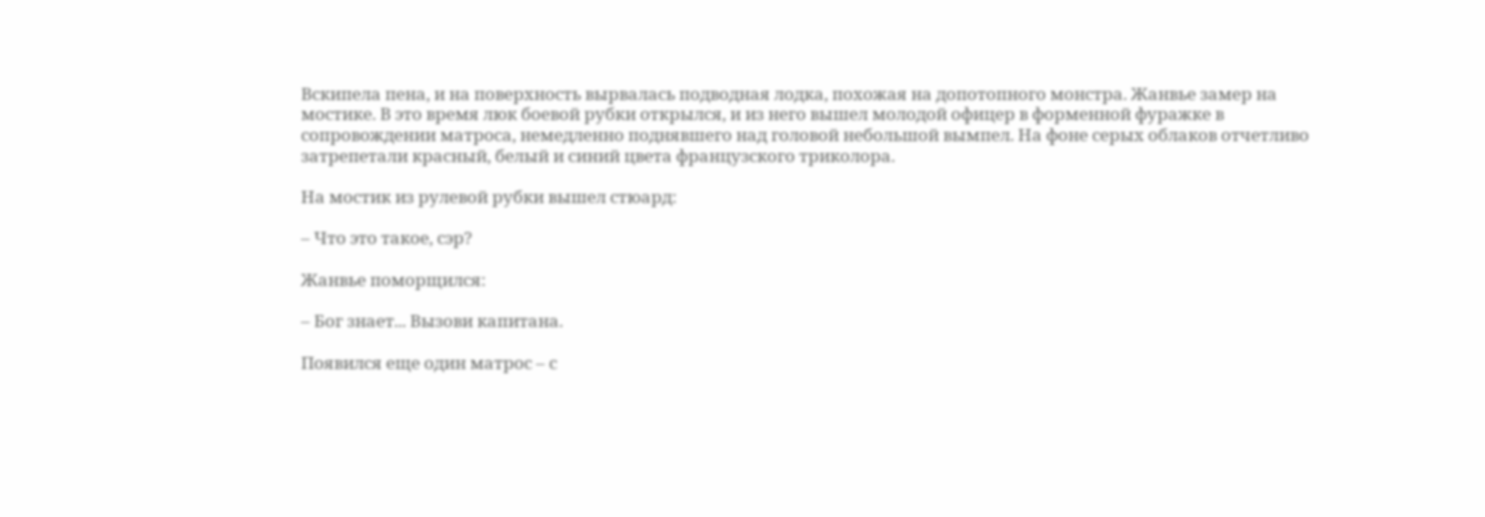Вскипела пена, и на поверхность вырвалась подводная лодка, похожая на допотопного монстра. Жанвье замер на мостике. В это время люк боевой рубки открылся, и из него вышел молодой офицер в форменной фуражке в сопровождении матроса, немедленно поднявшего над головой небольшой вымпел. На фоне серых облаков отчетливо затрепетали красный, белый и синий цвета французского триколора.

На мостик из рулевой рубки вышел стюард:

– Что это такое, сэр?

Жанвье поморщился:

– Бог знает... Вызови капитана.

Появился еще один матрос – с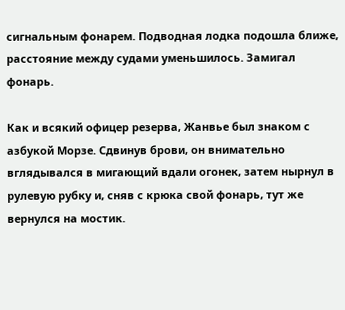сигнальным фонарем. Подводная лодка подошла ближе, расстояние между судами уменьшилось. Замигал фонарь.

Как и всякий офицер резерва, Жанвье был знаком с азбукой Морзе. Сдвинув брови, он внимательно вглядывался в мигающий вдали огонек, затем нырнул в рулевую рубку и, сняв с крюка свой фонарь, тут же вернулся на мостик.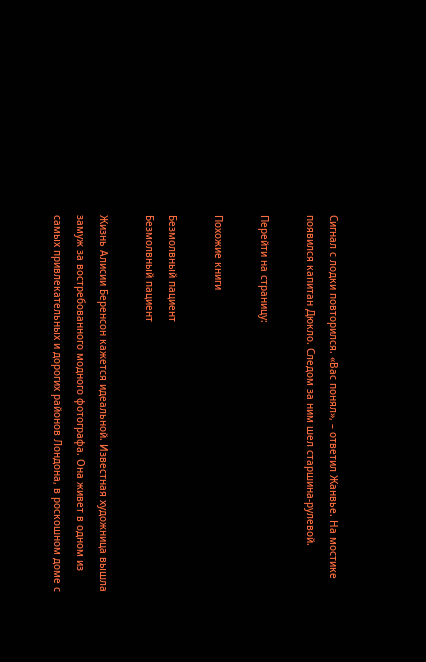Сигнал с лодки повторился. «Вас понял», – ответил Жанвье. На мостике появился капитан Дюкло. Следом за ним шел старшина-рулевой.

Перейти на страницу:

Похожие книги

Безмолвный пациент
Безмолвный пациент

Жизнь Алисии Беренсон кажется идеальной. Известная художница вышла замуж за востребованного модного фотографа. Она живет в одном из самых привлекательных и дорогих районов Лондона, в роскошном доме с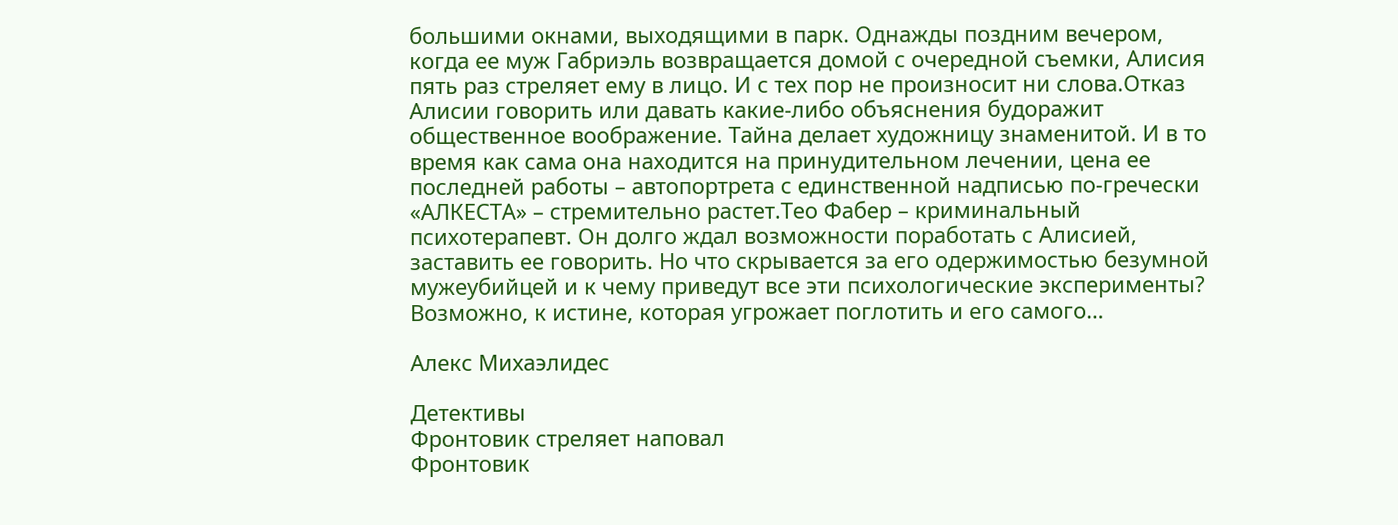большими окнами, выходящими в парк. Однажды поздним вечером, когда ее муж Габриэль возвращается домой с очередной съемки, Алисия пять раз стреляет ему в лицо. И с тех пор не произносит ни слова.Отказ Алисии говорить или давать какие-либо объяснения будоражит общественное воображение. Тайна делает художницу знаменитой. И в то время как сама она находится на принудительном лечении, цена ее последней работы – автопортрета с единственной надписью по-гречески «АЛКЕСТА» – стремительно растет.Тео Фабер – криминальный психотерапевт. Он долго ждал возможности поработать с Алисией, заставить ее говорить. Но что скрывается за его одержимостью безумной мужеубийцей и к чему приведут все эти психологические эксперименты? Возможно, к истине, которая угрожает поглотить и его самого…

Алекс Михаэлидес

Детективы
Фронтовик стреляет наповал
Фронтовик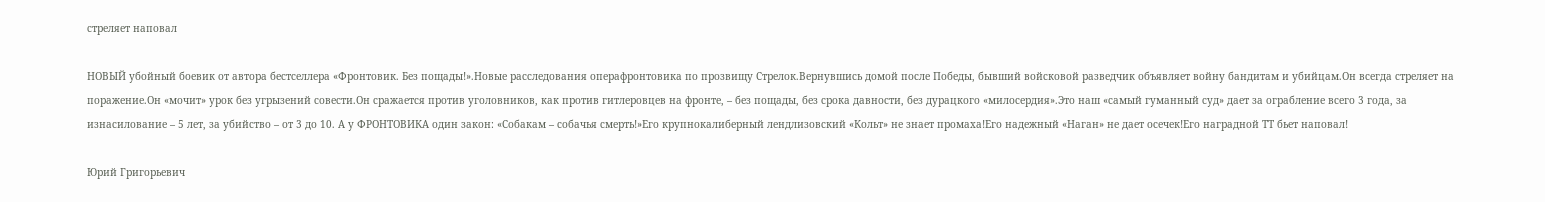стреляет наповал

НОВЫЙ убойный боевик от автора бестселлера «Фронтовик. Без пощады!».Новые расследования операфронтовика по прозвищу Стрелок.Вернувшись домой после Победы, бывший войсковой разведчик объявляет войну бандитам и убийцам.Он всегда стреляет на поражение.Он «мочит» урок без угрызений совести.Он сражается против уголовников, как против гитлеровцев на фронте, – без пощады, без срока давности, без дурацкого «милосердия».Это наш «самый гуманный суд» дает за ограбление всего 3 года, за изнасилование – 5 лет, за убийство – от 3 до 10. А у ФРОНТОВИКА один закон: «Собакам – собачья смерть!»Его крупнокалиберный лендлизовский «Кольт» не знает промаха!Его надежный «Наган» не дает осечек!Его наградной ТТ бьет наповал!

Юрий Григорьевич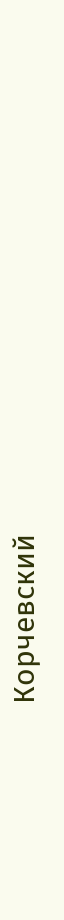Корчевский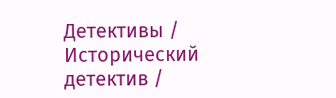Детективы / Исторический детектив /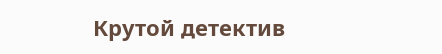Крутой детектив